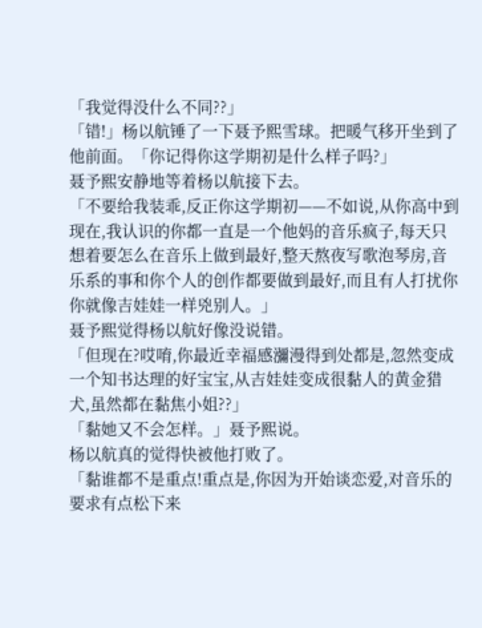「我觉得没什么不同??」
「错!」杨以航锤了一下聂予熙雪球。把暖气移开坐到了他前面。「你记得你这学期初是什么样子吗?」
聂予熙安静地等着杨以航接下去。
「不要给我装乖,反正你这学期初——不如说,从你高中到现在,我认识的你都一直是一个他妈的音乐疯子,每天只想着要怎么在音乐上做到最好,整天熬夜写歌泡琴房,音乐系的事和你个人的创作都要做到最好,而且有人打扰你你就像吉娃娃一样兇别人。」
聂予熙觉得杨以航好像没说错。
「但现在?哎唷,你最近幸福感瀰漫得到处都是,忽然变成一个知书达理的好宝宝,从吉娃娃变成很黏人的黄金猎犬,虽然都在黏焦小姐??」
「黏她又不会怎样。」聂予熙说。
杨以航真的觉得快被他打败了。
「黏谁都不是重点!重点是,你因为开始谈恋爱,对音乐的要求有点松下来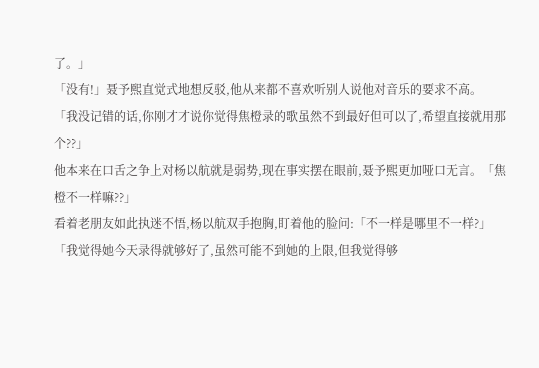了。」
「没有!」聂予熙直觉式地想反驳,他从来都不喜欢听别人说他对音乐的要求不高。
「我没记错的话,你刚才才说你觉得焦橙录的歌虽然不到最好但可以了,希望直接就用那个??」
他本来在口舌之争上对杨以航就是弱势,现在事实摆在眼前,聂予熙更加哑口无言。「焦橙不一样嘛??」
看着老朋友如此执迷不悟,杨以航双手抱胸,盯着他的脸问:「不一样是哪里不一样?」
「我觉得她今天录得就够好了,虽然可能不到她的上限,但我觉得够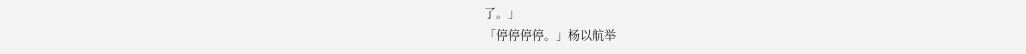了。」
「停停停停。」杨以航举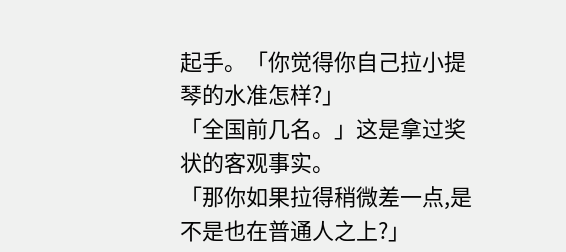起手。「你觉得你自己拉小提琴的水准怎样?」
「全国前几名。」这是拿过奖状的客观事实。
「那你如果拉得稍微差一点,是不是也在普通人之上?」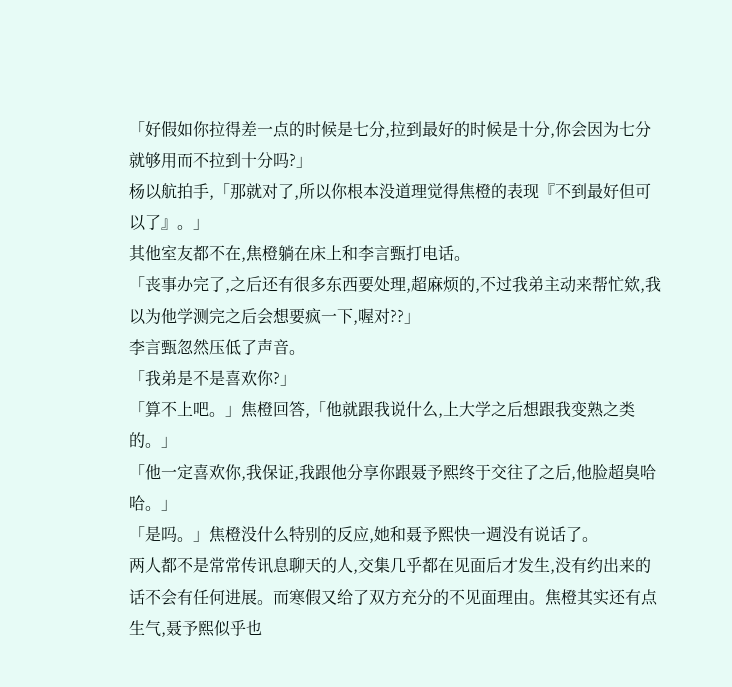「好假如你拉得差一点的时候是七分,拉到最好的时候是十分,你会因为七分就够用而不拉到十分吗?」
杨以航拍手,「那就对了,所以你根本没道理觉得焦橙的表现『不到最好但可以了』。」
其他室友都不在,焦橙躺在床上和李言甄打电话。
「丧事办完了,之后还有很多东西要处理,超麻烦的,不过我弟主动来帮忙欸,我以为他学测完之后会想要疯一下,喔对??」
李言甄忽然压低了声音。
「我弟是不是喜欢你?」
「算不上吧。」焦橙回答,「他就跟我说什么,上大学之后想跟我变熟之类的。」
「他一定喜欢你,我保证,我跟他分享你跟聂予熙终于交往了之后,他脸超臭哈哈。」
「是吗。」焦橙没什么特别的反应,她和聂予熙快一週没有说话了。
两人都不是常常传讯息聊天的人,交集几乎都在见面后才发生,没有约出来的话不会有任何进展。而寒假又给了双方充分的不见面理由。焦橙其实还有点生气,聂予熙似乎也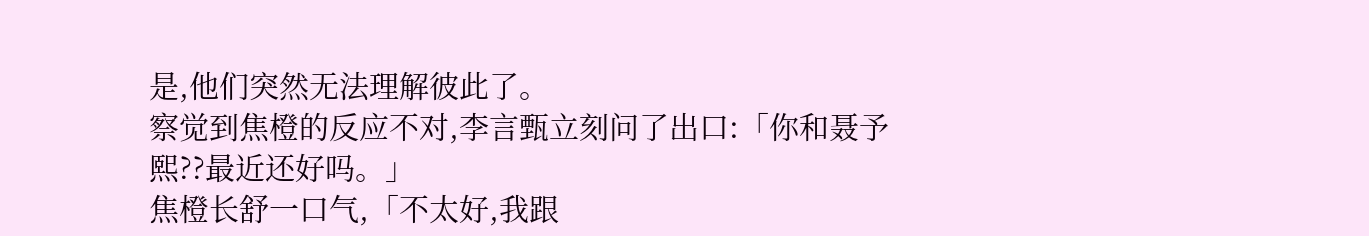是,他们突然无法理解彼此了。
察觉到焦橙的反应不对,李言甄立刻问了出口:「你和聂予熙??最近还好吗。」
焦橙长舒一口气,「不太好,我跟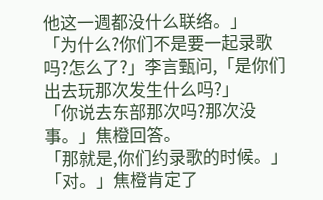他这一週都没什么联络。」
「为什么?你们不是要一起录歌吗?怎么了?」李言甄问,「是你们出去玩那次发生什么吗?」
「你说去东部那次吗?那次没事。」焦橙回答。
「那就是,你们约录歌的时候。」
「对。」焦橙肯定了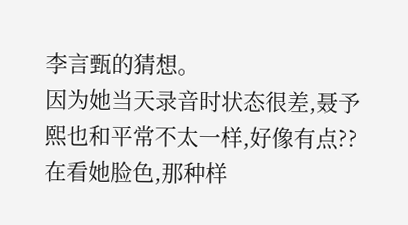李言甄的猜想。
因为她当天录音时状态很差,聂予熙也和平常不太一样,好像有点??在看她脸色,那种样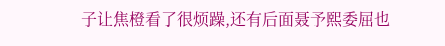子让焦橙看了很烦躁,还有后面聂予熙委屈也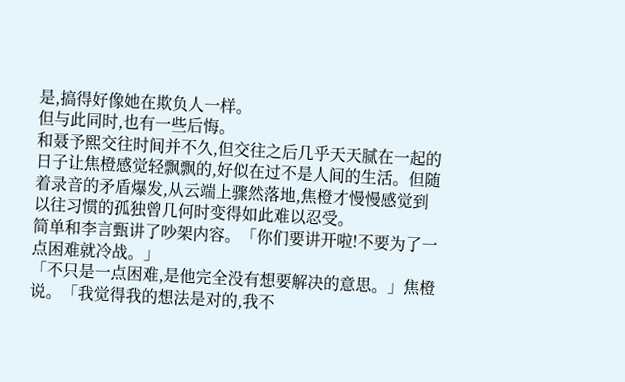是,搞得好像她在欺负人一样。
但与此同时,也有一些后悔。
和聂予熙交往时间并不久,但交往之后几乎天天腻在一起的日子让焦橙感觉轻飘飘的,好似在过不是人间的生活。但随着录音的矛盾爆发,从云端上骤然落地,焦橙才慢慢感觉到以往习惯的孤独曾几何时变得如此难以忍受。
简单和李言甄讲了吵架内容。「你们要讲开啦!不要为了一点困难就冷战。」
「不只是一点困难,是他完全没有想要解决的意思。」焦橙说。「我觉得我的想法是对的,我不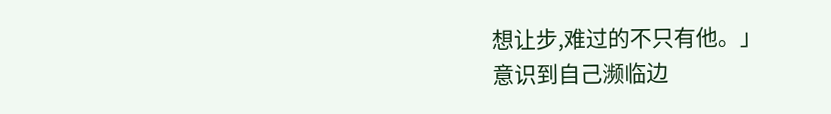想让步,难过的不只有他。」
意识到自己濒临边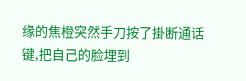缘的焦橙突然手刀按了掛断通话键,把自己的脸埋到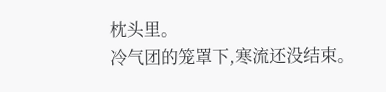枕头里。
冷气团的笼罩下,寒流还没结束。